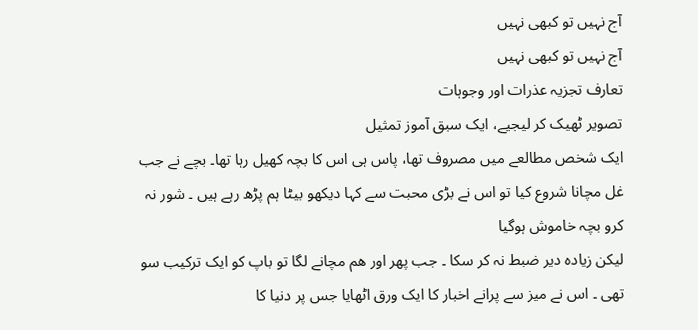آج نہیں تو کبھی نہیں
آج نہیں تو کبھی نہیں
تعارف تجزیہ عذرات اور وجوہات
تصویر ٹھیک کر لیجیے، ایک سبق آموز تمثیل
ایک شخص مطالعے میں مصروف تھا، پاس ہی اس کا بچہ کھیل رہا تھا۔ بچے نے جب غل مچانا شروع کیا تو اس نے بڑی محبت سے کہا دیکھو بیٹا ہم پڑھ رہے ہیں ۔ شور نہ کرو بچہ خاموش ہوگیا
لیکن زیادہ دیر ضبط نہ کر سکا ۔ جب پھر اور ھم مچانے لگا تو باپ کو ایک ترکیب سو تھی ۔ اس نے میز سے پرانے اخبار کا ایک ورق اٹھایا جس پر دنیا کا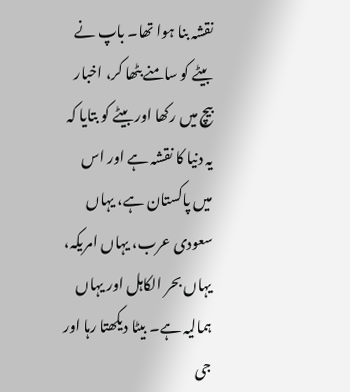نقشہ بنا ہوا تھا۔ باپ نے بیٹے کو سامنے بٹھا کر، اخبار بیچ میں رکھا اور بیٹے کو بتایا کہ یہ دنیا کا نقشہ ہے اور اس میں پاکستان ہے، یہاں سعودی عرب، یہاں امریکہ، یہاں بحر الکاہل اور یہاں ہمالیہ ہے۔ بیٹا دیکھتا رہا اور جی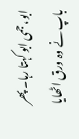ابو، جمی ابو کہتا رہا۔ پھر باپ نے وہ ورق اٹھایا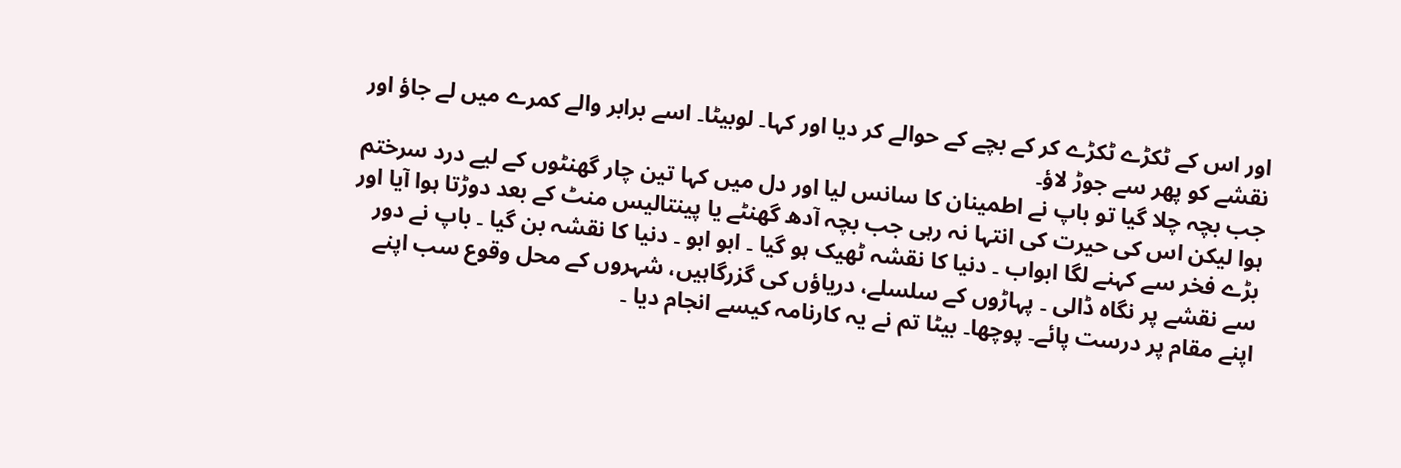اور اس کے ٹکڑے ٹکڑے کر کے بچے کے حوالے کر دیا اور کہا۔ لوبیٹا۔ اسے برابر والے کمرے میں لے جاؤ اور نقشے کو پھر سے جوڑ لاؤ۔
جب بچہ چلا گیا تو باپ نے اطمینان کا سانس لیا اور دل میں کہا تین چار گھنٹوں کے لیے درد سرختم ہوا لیکن اس کی حیرت کی انتہا نہ رہی جب بچہ آدھ گھنٹے یا پینتالیس منٹ کے بعد دوڑتا ہوا آیا اور بڑے فخر سے کہنے لگا ابواب ۔ دنیا کا نقشہ ٹھیک ہو گیا ۔ ابو ابو ۔ دنیا کا نقشہ بن گیا ۔ باپ نے دور سے نقشے پر نگاہ ڈالی ۔ پہاڑوں کے سلسلے، دریاؤں کی گزرگاہیں، شہروں کے محل وقوع سب اپنے اپنے مقام پر درست پائے۔ پوچھا۔ بیٹا تم نے یہ کارنامہ کیسے انجام دیا ۔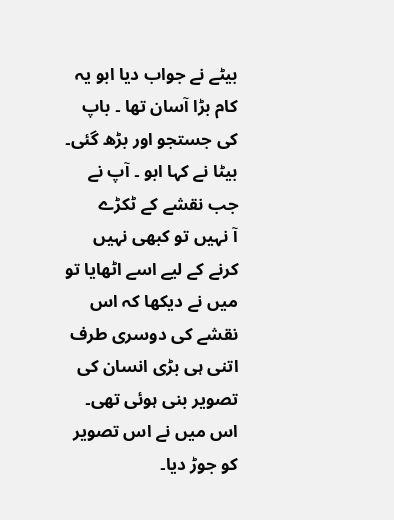بیٹے نے جواب دیا ابو یہ کام بڑا آسان تھا ۔ باپ کی جستجو اور بڑھ گئی۔ بیٹا نے کہا ابو ۔ آپ نے جب نقشے کے ٹکڑے
آ نہیں تو کبھی نہیں
کرنے کے لیے اسے اٹھایا تو میں نے دیکھا کہ اس نقشے کی دوسری طرف اتنی ہی بڑی انسان کی تصویر بنی ہوئی تھی۔ اس میں نے اس تصویر کو جوڑ دیا۔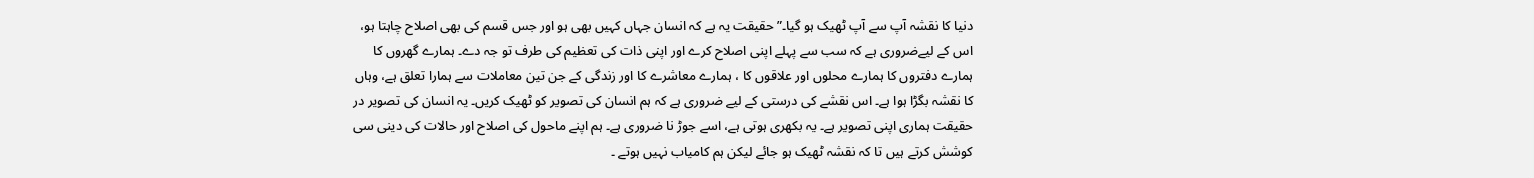دنیا کا نقشہ آپ سے آپ ٹھیک ہو گیا۔” حقیقت یہ ہے کہ انسان جہاں کہیں بھی ہو اور جس قسم کی بھی اصلاح چاہتا ہو، اس کے لیےضروری ہے کہ سب سے پہلے اپنی اصلاح کرے اور اپنی ذات کی تعظیم کی طرف تو جہ دے۔ ہمارے گھروں کا ہمارے دفتروں کا ہمارے محلوں اور علاقوں کا ، ہمارے معاشرے کا اور زندگی کے جن تین معاملات سے ہمارا تعلق ہے، وہاں کا نقشہ بگڑا ہوا ہے۔ اس نقشے کی درستی کے لیے ضروری ہے کہ ہم انسان کی تصویر کو ٹھیک کریں۔ یہ انسان کی تصویر در حقیقت ہماری اپنی تصویر ہے۔ یہ بکھری ہوتی ہے، اسے جوڑ نا ضروری ہے۔ ہم اپنے ماحول کی اصلاح اور حالات کی دینی سی کوشش کرتے ہیں تا کہ نقشہ ٹھیک ہو جائے لیکن ہم کامیاب نہیں ہوتے ۔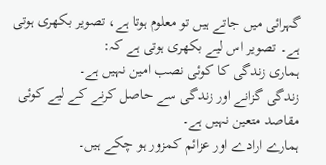گہرائی میں جاتے ہیں تو معلوم ہوتا ہے، تصویر بکھری ہوتی ہے۔ تصویر اس لیے بکھری ہوتی ہے کہ:
ہماری زندگی کا کوئی نصب امین نہیں ہے۔
زندگی گزانے اور زندگی سے حاصل کرنے کے لیے کوئی مقاصد متعین نہیں ہے۔
ہمارے ارادے اور عزائم کمزور ہو چکے ہیں۔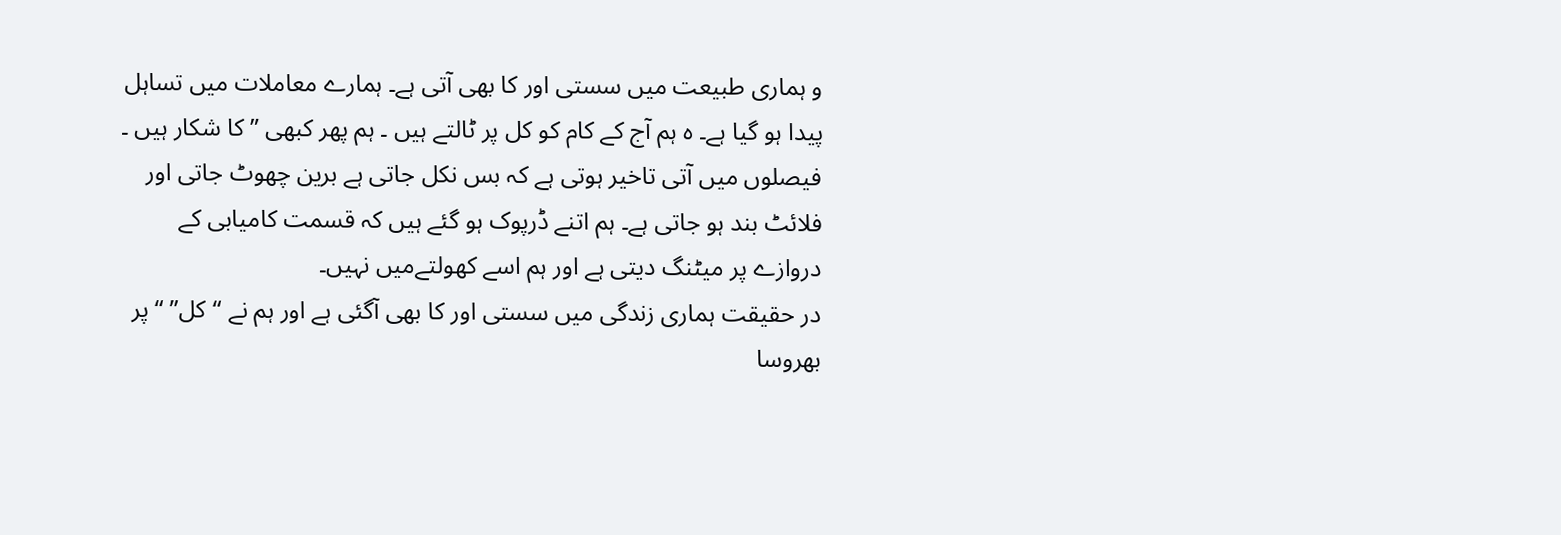و ہماری طبیعت میں سستی اور کا بھی آتی ہے۔ ہمارے معاملات میں تساہل پیدا ہو گیا ہے۔ ہ ہم آج کے کام کو کل پر ٹالتے ہیں ۔ ہم پھر کبھی ” کا شکار ہیں ۔ فیصلوں میں آتی تاخیر ہوتی ہے کہ بس نکل جاتی ہے برین چھوٹ جاتی اور فلائٹ بند ہو جاتی ہے۔ ہم اتنے ڈرپوک ہو گئے ہیں کہ قسمت کامیابی کے دروازے پر میٹنگ دیتی ہے اور ہم اسے کھولتےمیں نہیں۔
در حقیقت ہماری زندگی میں سستی اور کا بھی آگئی ہے اور ہم نے “کل” “پر بھروسا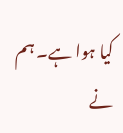کیا ہوا ہے۔ ہم نے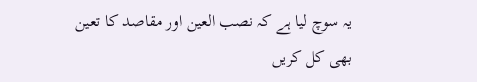یہ سوچ لیا ہے کہ نصب العین اور مقاصد کا تعین بھی کل کریں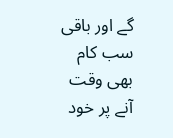گے اور باقی سب کام بھی وقت آنے پر خود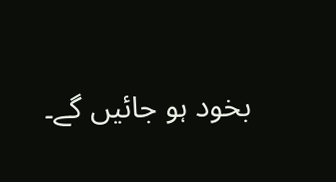بخود ہو جائیں گے۔